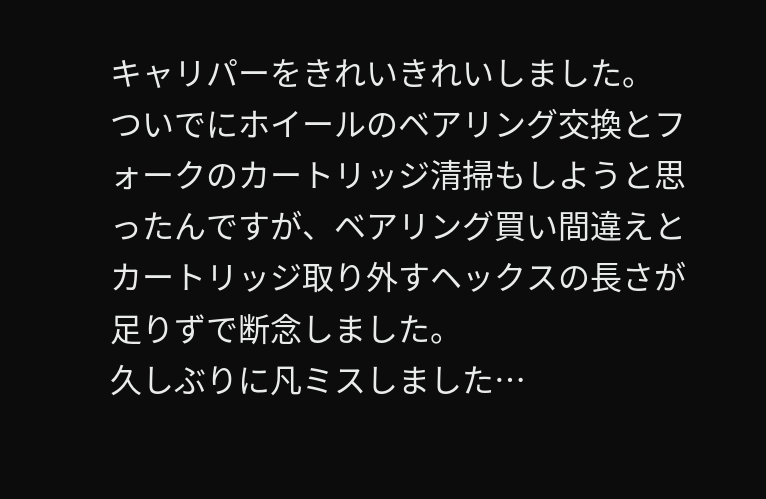キャリパーをきれいきれいしました。
ついでにホイールのベアリング交換とフォークのカートリッジ清掃もしようと思ったんですが、ベアリング買い間違えとカートリッジ取り外すヘックスの長さが足りずで断念しました。
久しぶりに凡ミスしました…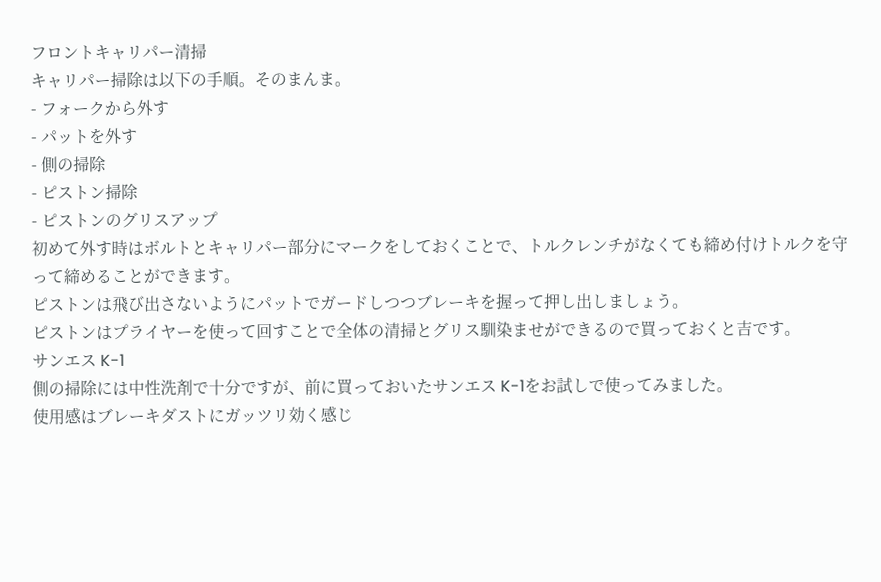フロントキャリパー清掃
キャリパー掃除は以下の手順。そのまんま。
- フォークから外す
- パットを外す
- 側の掃除
- ピストン掃除
- ピストンのグリスアップ
初めて外す時はボルトとキャリパー部分にマークをしておくことで、トルクレンチがなくても締め付けトルクを守って締めることができます。
ピストンは飛び出さないようにパットでガードしつつブレーキを握って押し出しましょう。
ピストンはプライヤーを使って回すことで全体の清掃とグリス馴染ませができるので買っておくと吉です。
サンエス K-1
側の掃除には中性洗剤で十分ですが、前に買っておいたサンエス K-1をお試しで使ってみました。
使用感はブレーキダストにガッツリ効く感じ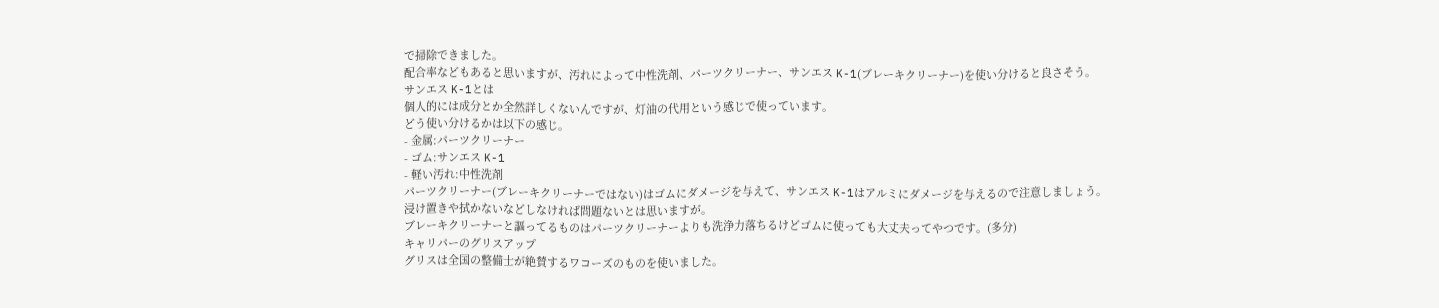で掃除できました。
配合率などもあると思いますが、汚れによって中性洗剤、パーツクリーナー、サンエス K-1(ブレーキクリーナー)を使い分けると良さそう。
サンエス K-1とは
個人的には成分とか全然詳しくないんですが、灯油の代用という感じで使っています。
どう使い分けるかは以下の感じ。
- 金属:パーツクリーナー
- ゴム:サンエス K-1
- 軽い汚れ:中性洗剤
パーツクリーナー(ブレーキクリーナーではない)はゴムにダメージを与えて、サンエス K-1はアルミにダメージを与えるので注意しましょう。
浸け置きや拭かないなどしなければ問題ないとは思いますが。
ブレーキクリーナーと謳ってるものはパーツクリーナーよりも洗浄力落ちるけどゴムに使っても大丈夫ってやつです。(多分)
キャリパーのグリスアップ
グリスは全国の整備士が絶賛するワコーズのものを使いました。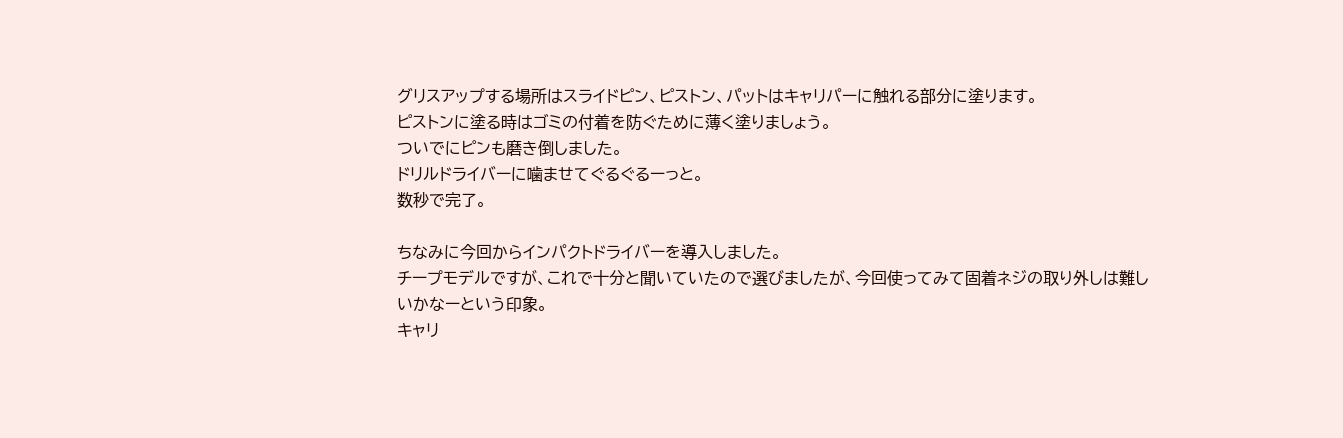グリスアップする場所はスライドピン、ピストン、パットはキャリパーに触れる部分に塗ります。
ピストンに塗る時はゴミの付着を防ぐために薄く塗りましょう。
ついでにピンも磨き倒しました。
ドリルドライバーに噛ませてぐるぐるーっと。
数秒で完了。

ちなみに今回からインパクトドライバーを導入しました。
チープモデルですが、これで十分と聞いていたので選びましたが、今回使ってみて固着ネジの取り外しは難しいかなーという印象。
キャリ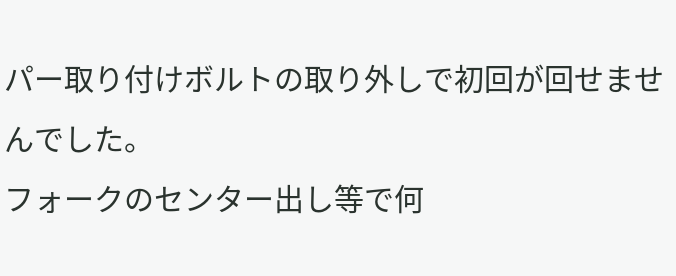パー取り付けボルトの取り外しで初回が回せませんでした。
フォークのセンター出し等で何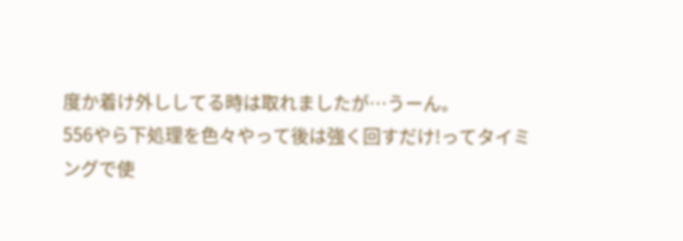度か着け外ししてる時は取れましたが…うーん。
556やら下処理を色々やって後は強く回すだけ!ってタイミングで使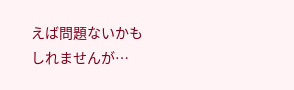えば問題ないかもしれませんが…